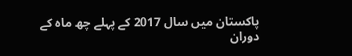پاکستان میں سال 2017 کے پہلے چھ ماہ کے دوران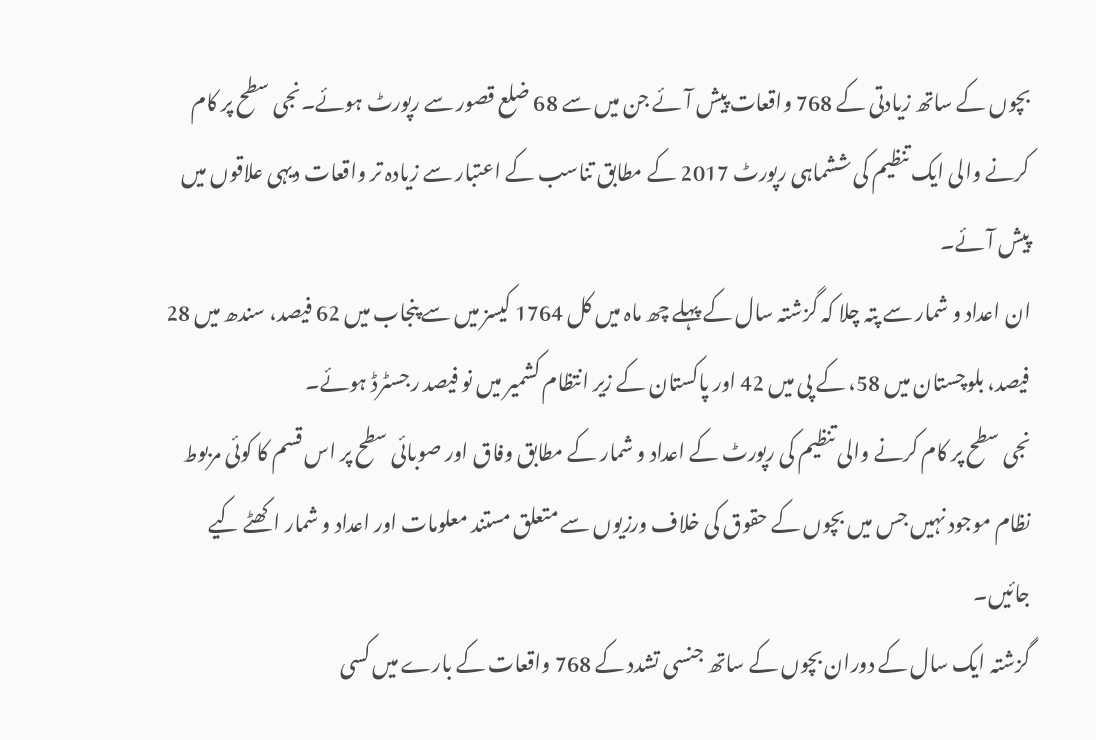بچوں کے ساتھ زیادتی کے 768 واقعات پیش آئے جن میں سے 68 ضلع قصور سے رپورٹ ہوئے۔نجی سطح پر کام کرنے والی ایک تنظیم کی ششماہی رپورٹ 2017 کے مطابق تناسب کے اعتبار سے زیادہ تر واقعات دیہی علاقوں میں پیش آئے۔
ان اعداد و شمار سے پتہ چلا کہ گزشتہ سال کے پہلے چھ ماہ میں کل 1764 کیسز میں سے پنجاب میں 62 فیصد، سندھ میں 28 فیصد، بلوچستان میں 58، کے پی میں 42 اور پاکستان کے زیر انتظام کشمیر میں نو فیصد رجسٹرڈ ہوئے۔
نجی سطح پر کام کرنے والی تنظیم کی رپورٹ کے اعداد و شمار کے مطابق وفاق اور صوبائی سطح پر اس قسم کا کوئی مربوط نظام موجود نہیں جس میں بچوں کے حقوق کی خلاف ورزیوں سے متعلق مستند معلومات اور اعداد و شمار اکھٹے کیے جائیں۔
گزشتہ ایک سال کے دوران بچوں کے ساتھ جنسی تشدد کے 768 واقعات کے بارے میں کسی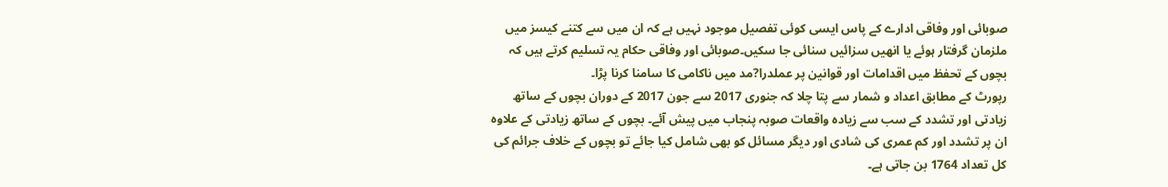صوبائی اور وفاقی ادارے کے پاس ایسی کوئی تفصیل موجود نہیں ہے کہ ان میں سے کتنے کیسز میں ملزمان گرفتار ہوئے یا انھیں سزائیں سنائی جا سکیں۔صوبائی اور وفاقی حکام یہ تسلیم کرتے ہیں کہ بچوں کے تحفظ میں اقدامات اور قوانین پر عملدرا?مد میں ناکامی کا سامنا کرنا پڑا۔
رپورٹ کے مطابق اعداد و شمار سے پتا چلا کہ جنوری 2017 سے جون 2017 کے دوران بچوں کے ساتھ زیادتی اور تشدد کے سب سے زیادہ واقعات صوبہ پنجاب میں پیش آئے۔ بچوں کے ساتھ زیادتی کے علاوہ ان پر تشدد اور کم عمری کی شادی اور دیگر مسائل کو بھی شامل کیا جائے تو بچوں کے خلاف جرائم کی کل تعداد 1764 بن جاتی ہے۔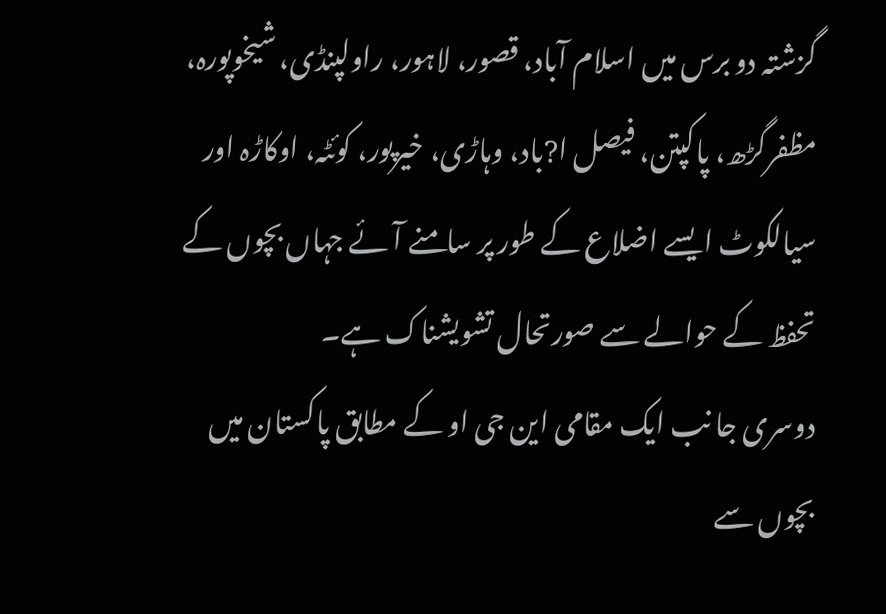گزشتہ دو برس میں اسلام آباد، قصور، لاہور، راولپنڈی، شیخوپورہ، مظفرگڑھ، پاکپتن، فیصل ا?باد، وہاڑی، خیرپور، کوئٹہ، اوکاڑہ اور سیالکوٹ ایسے اضلاع کے طور پر سامنے آئے جہاں بچوں کے تحفظ کے حوالے سے صورتحال تشویشناک ہے۔
دوسری جا نب ایک مقامی این جی او کے مطابق پاکستان میں بچوں سے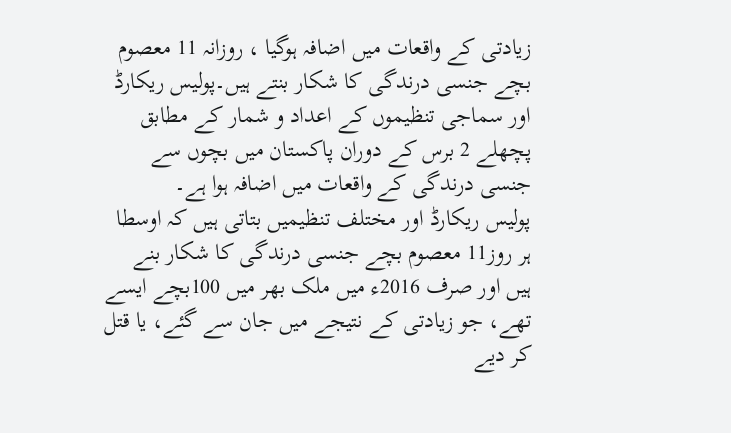زیادتی کے واقعات میں اضافہ ہوگیا ، روزانہ 11 معصوم بچے جنسی درندگی کا شکار بنتے ہیں۔پولیس ریکارڈ اور سماجی تنظیموں کے اعداد و شمار کے مطابق پچھلے 2 برس کے دوران پاکستان میں بچوں سے جنسی درندگی کے واقعات میں اضافہ ہوا ہے۔
پولیس ریکارڈ اور مختلف تنظیمیں بتاتی ہیں کہ اوسطا ہر روز11 معصوم بچے جنسی درندگی کا شکار بنے ہیں اور صرف 2016ء میں ملک بھر میں 100بچے ایسے تھے، جو زیادتی کے نتیجے میں جان سے گئے، یا قتل کر دیے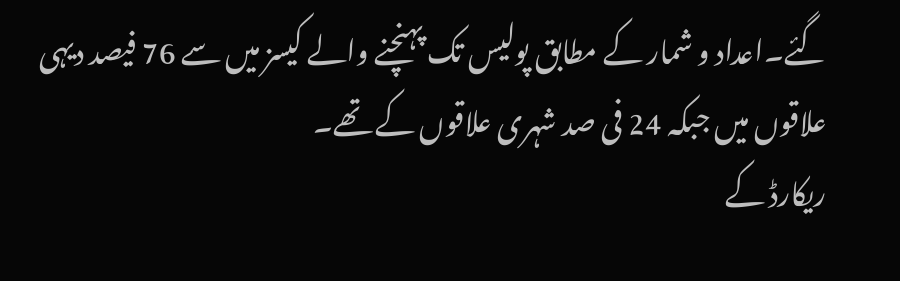گئے۔اعداد و شمار کے مطابق پولیس تک پہنچنے والے کیسز میں سے 76 فیصد دیہی علاقوں میں جبکہ 24 فی صد شہری علاقوں کے تھے۔
ریکارڈ کے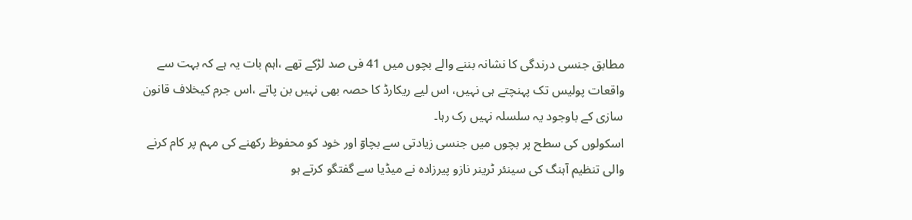مطابق جنسی درندگی کا نشانہ بننے والے بچوں میں 41 فی صد لڑکے تھے ،اہم بات یہ ہے کہ بہت سے واقعات پولیس تک پہنچتے ہی نہیں، اس لیے ریکارڈ کا حصہ بھی نہیں بن پاتے ،اس جرم کیخلاف قانون سازی کے باوجود یہ سلسلہ نہیں رک رہا۔
اسکولوں کی سطح پر بچوں میں جنسی زیادتی سے بچاوٓ اور خود کو محفوظ رکھنے کی مہم پر کام کرنے والی تنظیم آہنگ کی سینئر ٹرینر نازو پیرزادہ نے میڈیا سے گفتگو کرتے ہو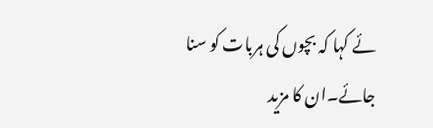ئے کہا کہ بچوں کی ہربات کو سنا جائے۔ان کا مزید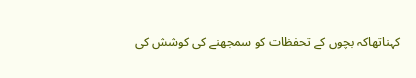کہناتھاکہ بچوں کے تحفظات کو سمجھنے کی کوشش کی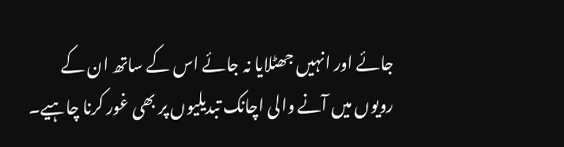جائے اور انہیں جھٹلایا نہ جائے اس کے ساتھ ان کے رویوں میں آنے والی اچانک تبدیلیوں پر بھی غور کرنا چاہیے۔